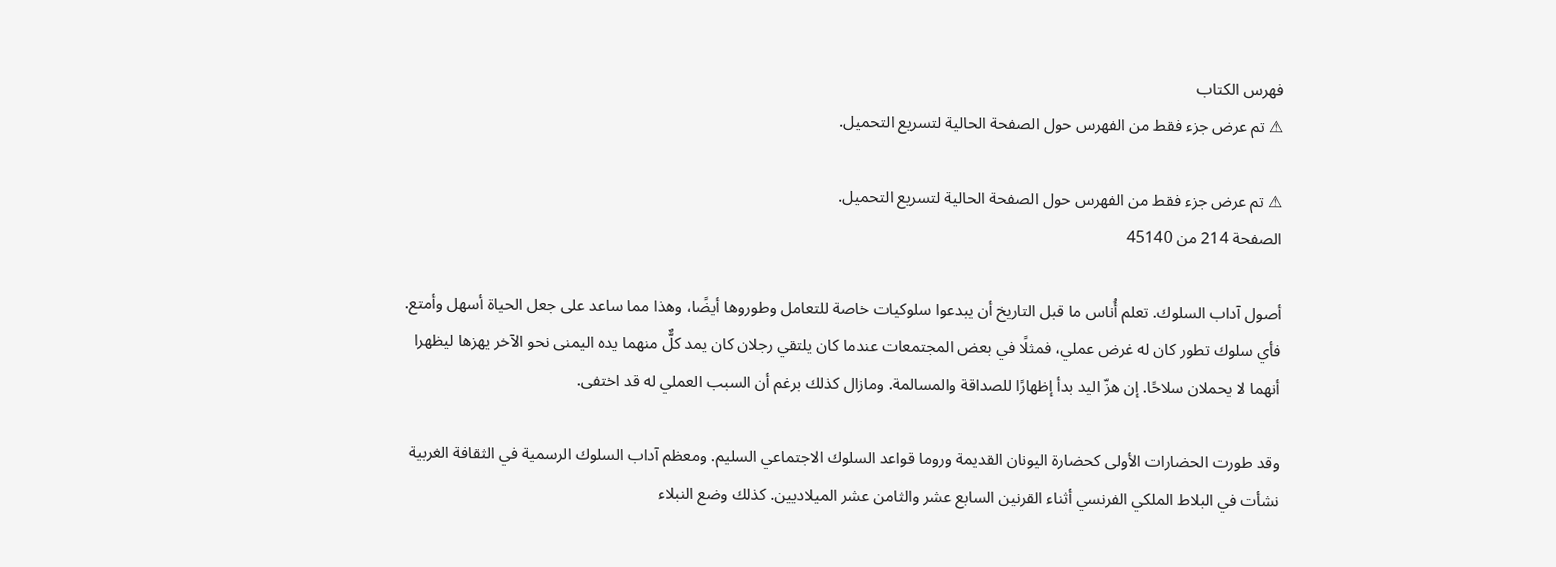فهرس الكتاب
⚠ تم عرض جزء فقط من الفهرس حول الصفحة الحالية لتسريع التحميل.

⚠ تم عرض جزء فقط من الفهرس حول الصفحة الحالية لتسريع التحميل.
الصفحة 214 من 45140

أصول آداب السلوك. تعلم أُناس ما قبل التاريخ أن يبدعوا سلوكيات خاصة للتعامل وطوروها أيضًا، وهذا مما ساعد على جعل الحياة أسهل وأمتع. فأي سلوك تطور كان له غرض عملي، فمثلًا في بعض المجتمعات عندما كان يلتقي رجلان كان يمد كلٌّ منهما يده اليمنى نحو الآخر يهزها ليظهرا أنهما لا يحملان سلاحًا. إن هزّ اليد بدأ إظهارًا للصداقة والمسالمة. ومازال كذلك برغم أن السبب العملي له قد اختفى.

وقد طورت الحضارات الأولى كحضارة اليونان القديمة وروما قواعد السلوك الاجتماعي السليم. ومعظم آداب السلوك الرسمية في الثقافة الغربية نشأت في البلاط الملكي الفرنسي أثناء القرنين السابع عشر والثامن عشر الميلاديين. كذلك وضع النبلاء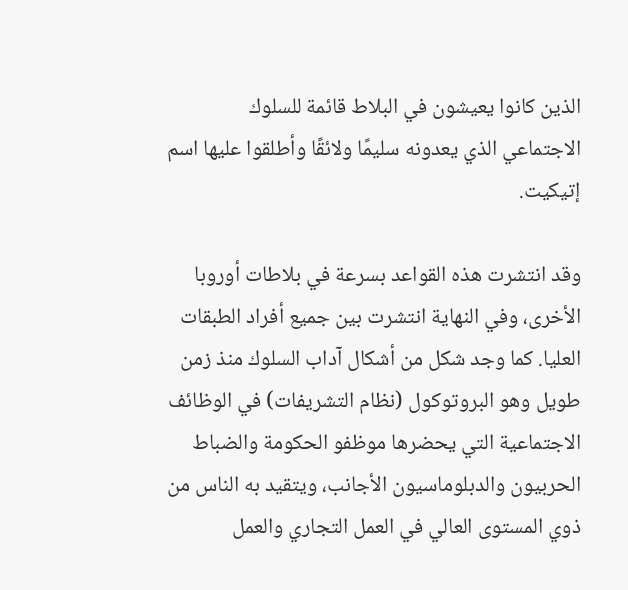الذين كانوا يعيشون في البلاط قائمة للسلوك الاجتماعي الذي يعدونه سليمًا ولائقًا وأطلقوا عليها اسم إتيكيت.

وقد انتشرت هذه القواعد بسرعة في بلاطات أوروبا الأخرى، وفي النهاية انتشرت بين جميع أفراد الطبقات العليا. كما وجد شكل من أشكال آداب السلوك منذ زمن طويل وهو البروتوكول (نظام التشريفات) في الوظائف الاجتماعية التي يحضرها موظفو الحكومة والضباط الحربيون والدبلوماسيون الأجانب، ويتقيد به الناس من ذوي المستوى العالي في العمل التجاري والعمل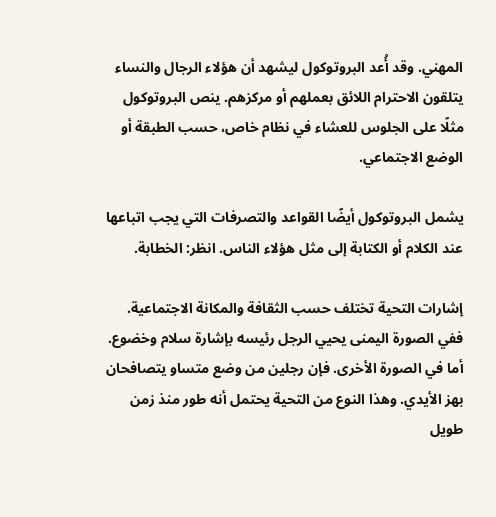المهني. وقد أُعد البروتوكول ليشهد أن هؤلاء الرجال والنساء يتلقون الاحترام اللائق بعملهم أو مركزهم. ينص البروتوكول مثلًا على الجلوس للعشاء في نظام خاص، حسب الطبقة أو الوضع الاجتماعي.

يشمل البروتوكول أيضًا القواعد والتصرفات التي يجب اتباعها عند الكلام أو الكتابة إلى مثل هؤلاء الناس. انظر: الخطابة.

إشارات التحية تختلف حسب الثقافة والمكانة الاجتماعية. ففي الصورة اليمنى يحيي الرجل رئيسه بإشارة سلام وخضوع. أما في الصورة الأخرى. فإن رجلين من وضع متساو يتصافحان بهز الأيدي. وهذا النوع من التحية يحتمل أنه طور منذ زمن طويل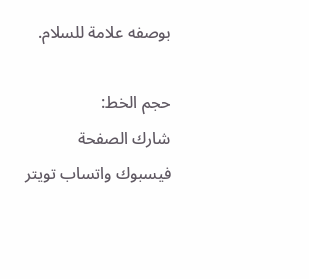بوصفه علامة للسلام.

حجم الخط:
شارك الصفحة
فيسبوك واتساب تويتر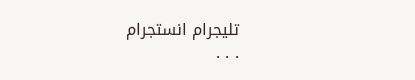تليجرام انستجرام
. . .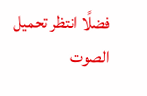فضلًا انتظر تحميل الصوت